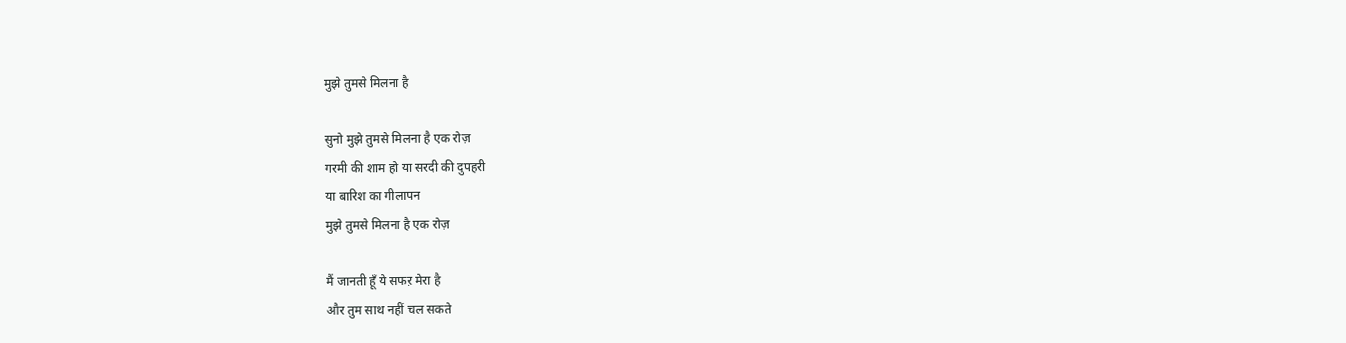मुझे तुमसे मिलना है

सुनो मुझे तुमसे मिलना है एक रोज़
गरमी की शाम हो या सरदी की दुपहरी
या बारिश का गीलापन
मुझे तुमसे मिलना है एक रोज़

मैं जानती हूँ ये सफऱ मेरा है
और तुम साथ नहीं चल सकते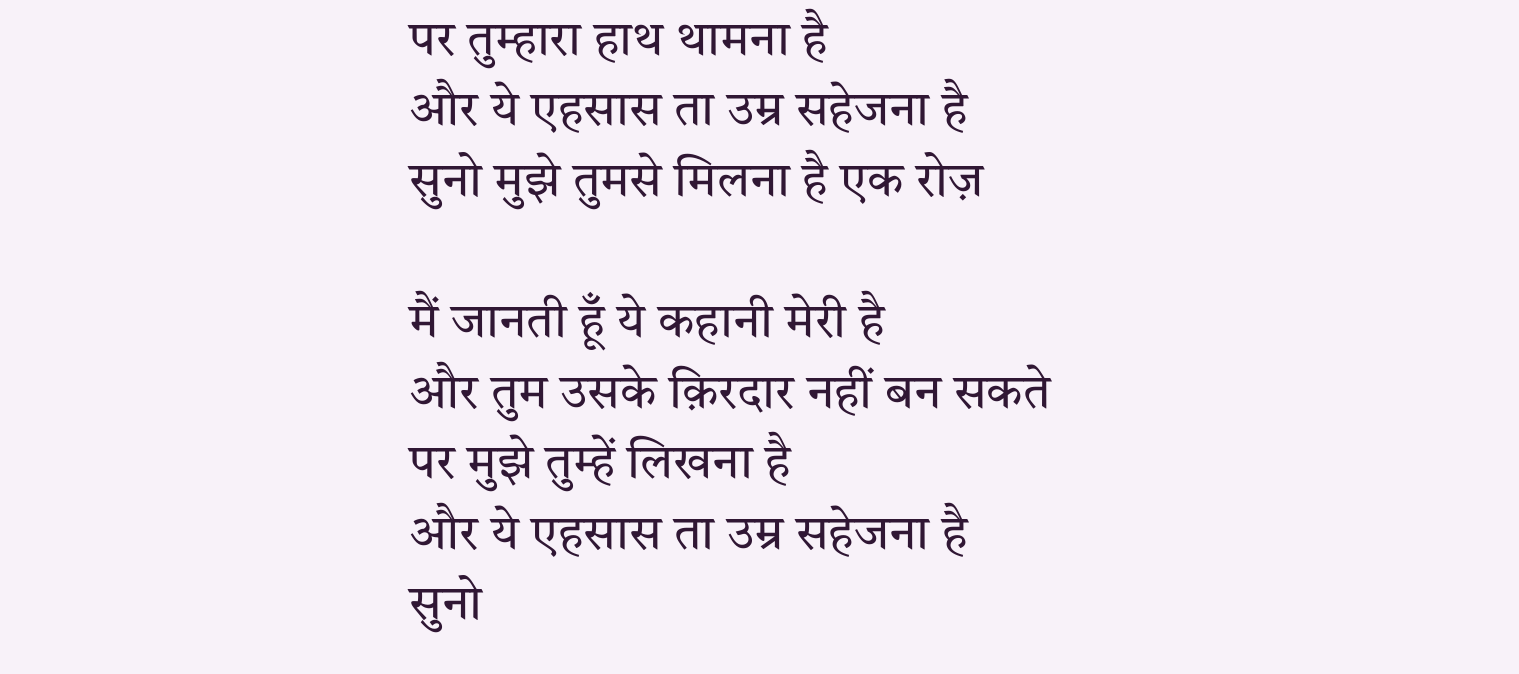पर तुम्हारा हाथ थामना है
और ये एहसास ता उम्र सहेजना है
सुनो मुझे तुमसे मिलना है एक रोज़

मैं जानती हूँ ये कहानी मेरी है
और तुम उसके क़िरदार नहीं बन सकते
पर मुझे तुम्हें लिखना है
और ये एहसास ता उम्र सहेजना है
सुनो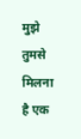मुझे तुमसे मिलना है एक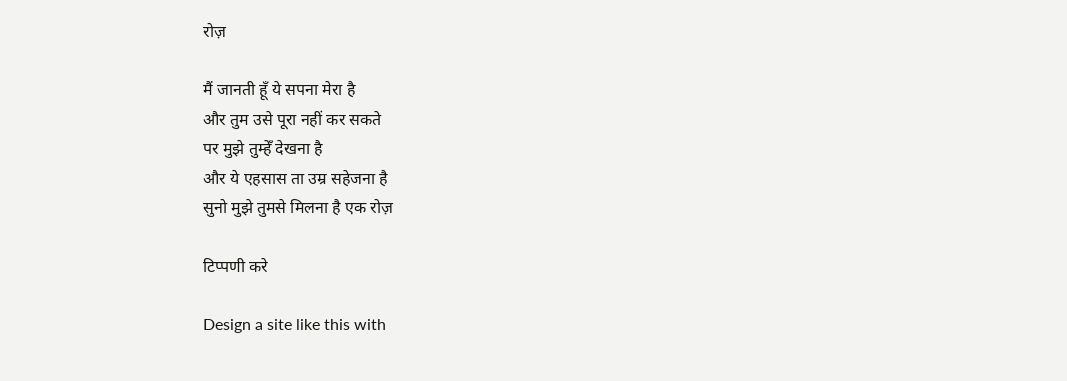रोज़

मैं जानती हूँ ये सपना मेरा है
और तुम उसे पूरा नहीं कर सकते
पर मुझे तुम्हेँ देखना है
और ये एहसास ता उम्र सहेजना है
सुनो मुझे तुमसे मिलना है एक रोज़

टिप्पणी करे

Design a site like this with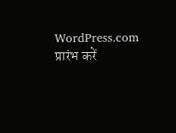WordPress.com
प्रारंभ करें